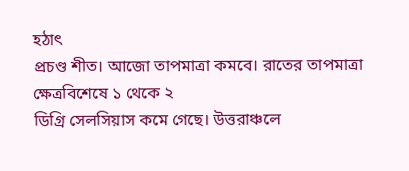হঠাৎ
প্রচণ্ড শীত। আজো তাপমাত্রা কমবে। রাতের তাপমাত্রা ক্ষেত্রবিশেষে ১ থেকে ২
ডিগ্রি সেলসিয়াস কমে গেছে। উত্তরাঞ্চলে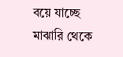বয়ে যাচ্ছে মাঝারি থেকে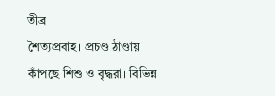তীব্র
শৈত্যপ্রবাহ। প্রচণ্ড ঠাণ্ডায় কাঁপছে শিশু ও বৃদ্ধরা। বিভিন্ন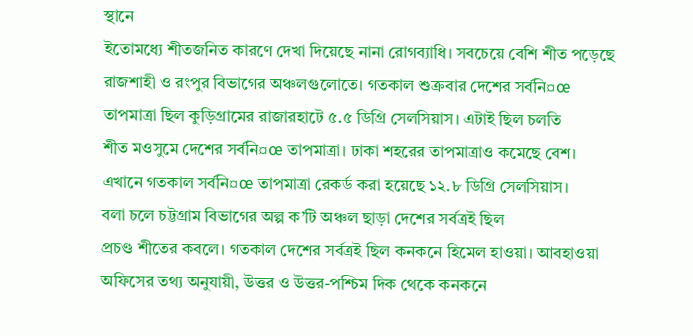স্থানে
ইতোমধ্যে শীতজনিত কারণে দেখা দিয়েছে নানা রোগব্যাধি। সবচেয়ে বেশি শীত পড়েছে
রাজশাহী ও রংপুর বিভাগের অঞ্চলগুলোতে। গতকাল শুক্রবার দেশের সর্বনি¤œ
তাপমাত্রা ছিল কুড়িগ্রামের রাজারহাটে ৫.৫ ডিগ্রি সেলসিয়াস। এটাই ছিল চলতি
শীত মওসুমে দেশের সর্বনি¤œ তাপমাত্রা। ঢাকা শহরের তাপমাত্রাও কমেছে বেশ।
এখানে গতকাল সর্বনি¤œ তাপমাত্রা রেকর্ড করা হয়েছে ১২.৮ ডিগ্রি সেলসিয়াস।
বলা চলে চট্টগ্রাম বিভাগের অল্প ক’টি অঞ্চল ছাড়া দেশের সর্বত্রই ছিল
প্রচণ্ড শীতের কবলে। গতকাল দেশের সর্বত্রই ছিল কনকনে হিমেল হাওয়া। আবহাওয়া
অফিসের তথ্য অনুযায়ী, উত্তর ও উত্তর-পশ্চিম দিক থেকে কনকনে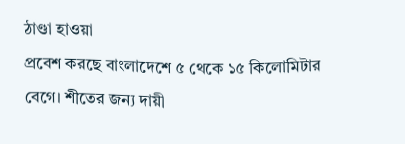ঠাণ্ডা হাওয়া
প্রবেশ করছে বাংলাদেশে ৫ থেকে ১৫ কিলোমিটার বেগে। শীতের জন্য দায়ী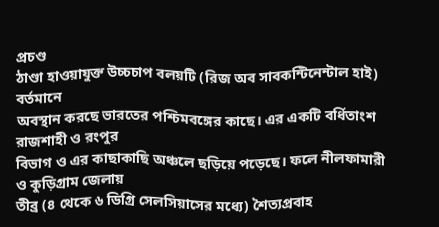প্রচণ্ড
ঠাণ্ডা হাওয়াযুক্ত উচ্চচাপ বলয়টি (রিজ অব সাবকন্টিনেন্টাল হাই) বর্তমানে
অবস্থান করছে ভারতের পশ্চিমবঙ্গের কাছে। এর একটি বর্ধিতাংশ রাজশাহী ও রংপুর
বিভাগ ও এর কাছাকাছি অঞ্চলে ছড়িয়ে পড়েছে। ফলে নীলফামারী ও কুড়িগ্রাম জেলায়
তীব্র (৪ থেকে ৬ ডিগ্রি সেলসিয়াসের মধ্যে) শৈত্যপ্রবাহ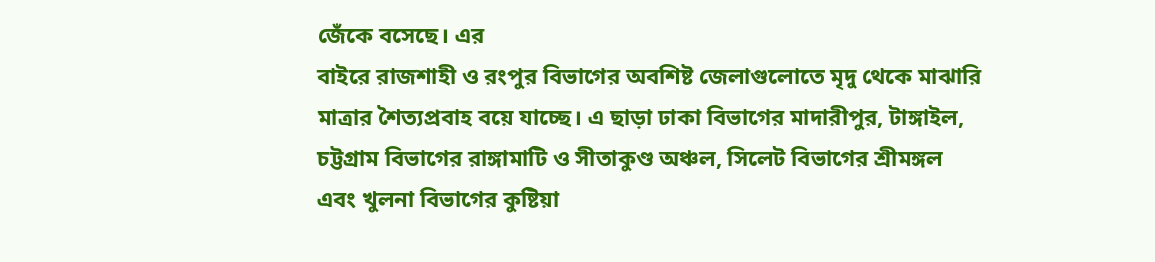জেঁকে বসেছে। এর
বাইরে রাজশাহী ও রংপুর বিভাগের অবশিষ্ট জেলাগুলোতে মৃদু থেকে মাঝারি
মাত্রার শৈত্যপ্রবাহ বয়ে যাচ্ছে। এ ছাড়া ঢাকা বিভাগের মাদারীপুর, টাঙ্গাইল,
চট্টগ্রাম বিভাগের রাঙ্গামাটি ও সীতাকুণ্ড অঞ্চল, সিলেট বিভাগের শ্রীমঙ্গল
এবং খুলনা বিভাগের কুষ্টিয়া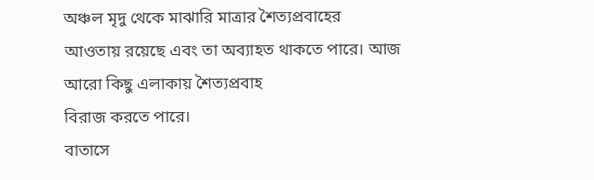অঞ্চল মৃদু থেকে মাঝারি মাত্রার শৈত্যপ্রবাহের
আওতায় রয়েছে এবং তা অব্যাহত থাকতে পারে। আজ আরো কিছু এলাকায় শৈত্যপ্রবাহ
বিরাজ করতে পারে।
বাতাসে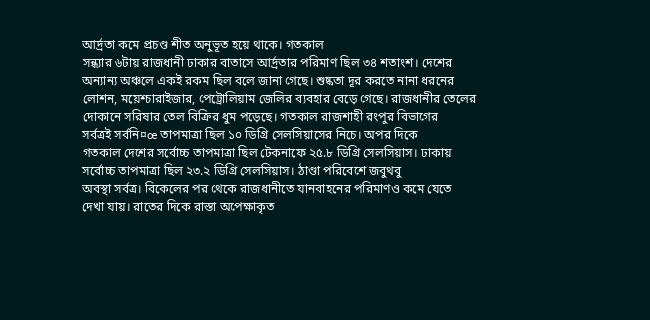আর্দ্রতা কমে প্রচণ্ড শীত অনুভূত হয়ে থাকে। গতকাল
সন্ধ্যার ৬টায় রাজধানী ঢাকার বাতাসে আর্দ্রতার পরিমাণ ছিল ৩৪ শতাংশ। দেশের
অন্যান্য অঞ্চলে একই রকম ছিল বলে জানা গেছে। শুষ্কতা দূর করতে নানা ধরনের
লোশন, ময়েশ্চারাইজার, পেট্রোলিয়াম জেলির ব্যবহার বেড়ে গেছে। রাজধানীর তেলের
দোকানে সরিষার তেল বিক্রির ধুম পড়েছে। গতকাল রাজশাহী রংপুর বিভাগের
সর্বত্রই সর্বনি¤œ তাপমাত্রা ছিল ১০ ডিগ্রি সেলসিয়াসের নিচে। অপর দিকে
গতকাল দেশের সর্বোচ্চ তাপমাত্রা ছিল টেকনাফে ২৫.৮ ডিগ্রি সেলসিয়াস। ঢাকায়
সর্বোচ্চ তাপমাত্রা ছিল ২৩.২ ডিগ্রি সেলসিয়াস। ঠাণ্ডা পরিবেশে জবুথবু
অবস্থা সর্বত্র। বিকেলের পর থেকে রাজধানীতে যানবাহনের পরিমাণও কমে যেতে
দেখা যায়। রাতের দিকে রাস্তা অপেক্ষাকৃত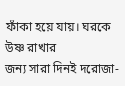ফাঁকা হয়ে যায়। ঘরকে উষ্ণ রাখার
জন্য সারা দিনই দরোজা-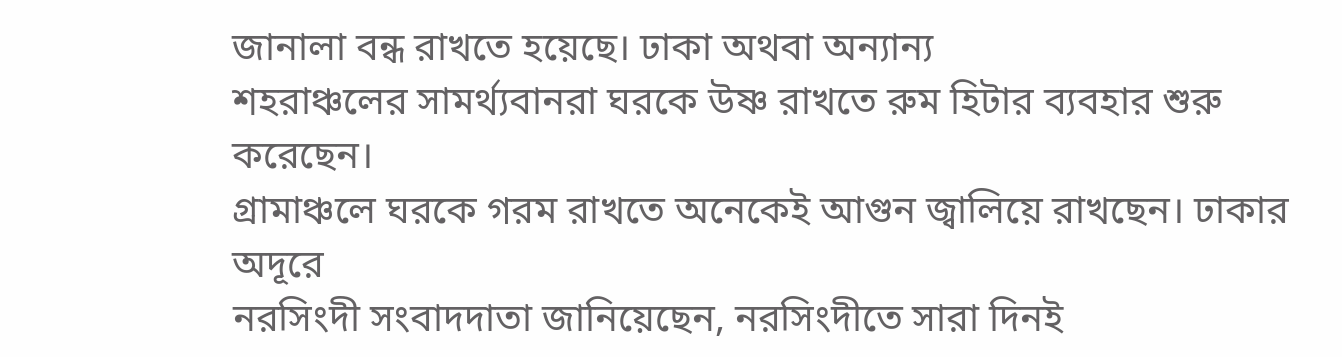জানালা বন্ধ রাখতে হয়েছে। ঢাকা অথবা অন্যান্য
শহরাঞ্চলের সামর্থ্যবানরা ঘরকে উষ্ণ রাখতে রুম হিটার ব্যবহার শুরু করেছেন।
গ্রামাঞ্চলে ঘরকে গরম রাখতে অনেকেই আগুন জ্বালিয়ে রাখছেন। ঢাকার অদূরে
নরসিংদী সংবাদদাতা জানিয়েছেন, নরসিংদীতে সারা দিনই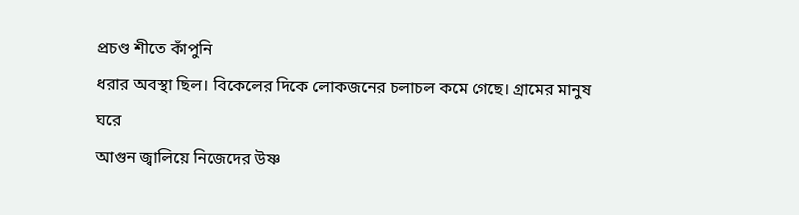প্রচণ্ড শীতে কাঁপুনি
ধরার অবস্থা ছিল। বিকেলের দিকে লোকজনের চলাচল কমে গেছে। গ্রামের মানুষ ঘরে
আগুন জ্বালিয়ে নিজেদের উষ্ণ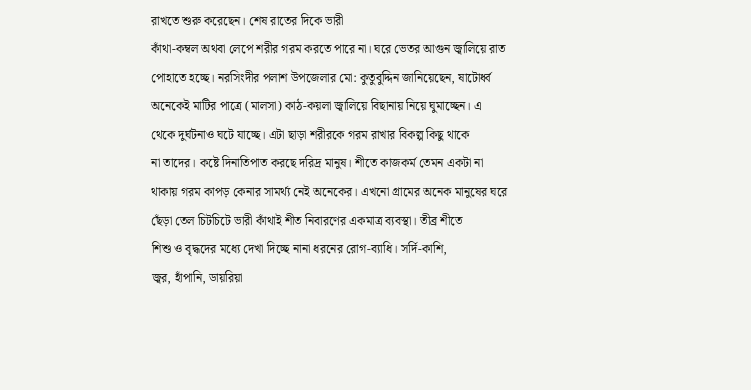রাখতে শুরু করেছেন। শেষ রাতের দিকে ভারী
কাঁথা-কম্বল অথবা লেপে শরীর গরম করতে পারে না। ঘরে ভেতর আগুন জ্বালিয়ে রাত
পোহাতে হচ্ছে। নরসিংদীর পলাশ উপজেলার মো: কুতুবুদ্দিন জানিয়েছেন, ষাটোর্ধ্ব
অনেকেই মাটির পাত্রে (মালসা) কাঠ-কয়লা জ্বালিয়ে বিছানায় নিয়ে ঘুমাচ্ছেন। এ
থেকে দুর্ঘটনাও ঘটে যাচ্ছে। এটা ছাড়া শরীরকে গরম রাখার বিকল্প কিছু থাকে
না তাদের। কষ্টে দিনাতিপাত করছে দরিদ্র মানুষ। শীতে কাজকর্ম তেমন একটা না
থাকায় গরম কাপড় কেনার সামর্থ্য নেই অনেকের। এখনো গ্রামের অনেক মানুষের ঘরে
ছেঁড়া তেল চিটচিটে ভারী কাঁথাই শীত নিবারণের একমাত্র ব্যবস্থা। তীব্র শীতে
শিশু ও বৃদ্ধদের মধ্যে দেখা দিচ্ছে নানা ধরনের রোগ-ব্যাধি। সর্দি-কাশি,
জ্বর, হাঁপানি, ডায়রিয়া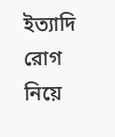ইত্যাদি রোগ নিয়ে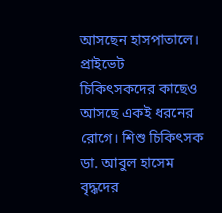আসছেন হাসপাতালে। প্রাইভেট
চিকিৎসকদের কাছেও আসছে একই ধরনের রোগে। শিশু চিকিৎসক ডা. আবুল হাসেম
বৃদ্ধদের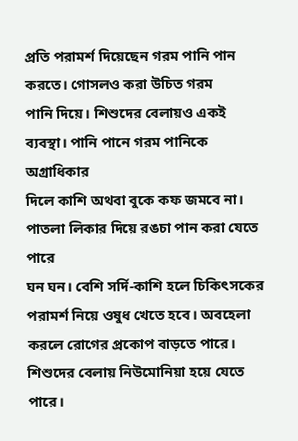প্রতি পরামর্শ দিয়েছেন গরম পানি পান করতে। গোসলও করা উচিত গরম
পানি দিয়ে। শিশুদের বেলায়ও একই ব্যবস্থা। পানি পানে গরম পানিকে অগ্রাধিকার
দিলে কাশি অথবা বুকে কফ জমবে না। পাতলা লিকার দিয়ে রঙচা পান করা যেতে পারে
ঘন ঘন। বেশি সর্দি-কাশি হলে চিকিৎসকের পরামর্শ নিয়ে ওষুধ খেতে হবে। অবহেলা
করলে রোগের প্রকোপ বাড়তে পারে। শিশুদের বেলায় নিউমোনিয়া হয়ে যেতে পারে।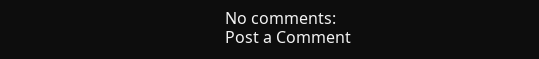No comments:
Post a Comment